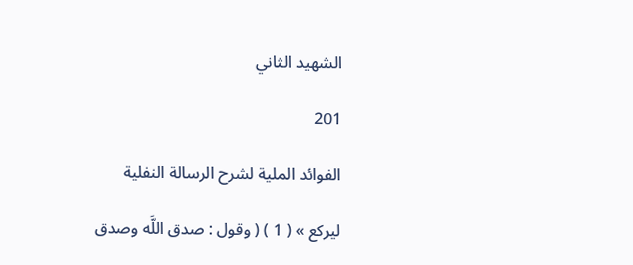الشهيد الثاني

201

الفوائد الملية لشرح الرسالة النفلية

ليركع » ( 1 ) ( وقول : صدق اللَّه وصدق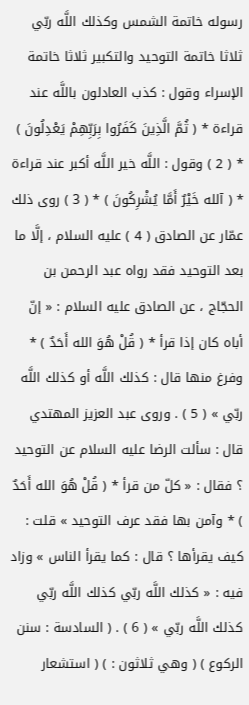رسوله خاتمة الشمس وكذلك اللَّه ربّي ثلاثا خاتمة التوحيد والتكبير ثلاثا خاتمة الإسراء وقول : كذب العادلون باللَّه عند قراءة * ( ثُمَّ الَّذِينَ كَفَرُوا بِرَبِّهِمْ يَعْدِلُونَ ) * ( 2 ) وقول : اللَّه خير اللَّه أكبر عند قراءة * ( آلله خَيْرٌ أَمَّا يُشْرِكُونَ ) * ( 3 ) روى ذلك عمّار عن الصادق ( 4 ) عليه السلام ، إلَّا ما بعد التوحيد فقد رواه عبد الرحمن بن الحجّاج ، عن الصادق عليه السلام : « إنّ أباه كان إذا قرأ * ( قُلْ هُوَ الله أَحَدٌ ) * وفرغ منها قال : كذلك اللَّه أو كذلك اللَّه ربّي » ( 5 ) . وروى عبد العزيز المهتدي قال : سألت الرضا عليه السلام عن التوحيد ؟ فقال : « كلّ من قرأ * ( قُلْ هُوَ الله أَحَدٌ ) * وآمن بها فقد عرف التوحيد » قلت : كيف يقرأها ؟ قال : كما يقرأ الناس » وزاد فيه : « كذلك اللَّه ربّي كذلك اللَّه ربّي كذلك اللَّه ربّي » ( 6 ) . ( السادسة : سنن الركوع ) ( وهي ثلاثون : ) ( استشعار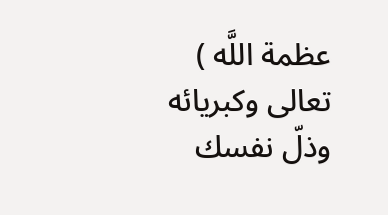عظمة اللَّه ) تعالى وكبريائه وذلّ نفسك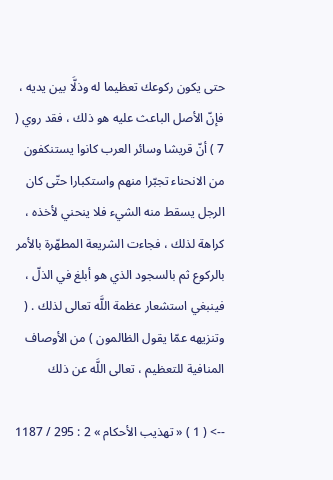حتى يكون ركوعك تعظيما له وذلَّا بين يديه ، فإنّ الأصل الباعث عليه هو ذلك ، فقد روي ( 7 ) أنّ قريشا وسائر العرب كانوا يستنكفون من الانحناء تجبّرا منهم واستكبارا حتّى كان الرجل يسقط منه الشيء فلا ينحني لأخذه ، كراهة لذلك ، فجاءت الشريعة المطهّرة بالأمر بالركوع ثم بالسجود الذي هو أبلغ في الذلّ ، فينبغي استشعار عظمة اللَّه تعالى لذلك . ( وتنزيهه عمّا يقول الظالمون ) من الأوصاف المنافية للتعظيم ، تعالى اللَّه عن ذلك

--> ( 1 ) « تهذيب الأحكام » 2 : 295 / 1187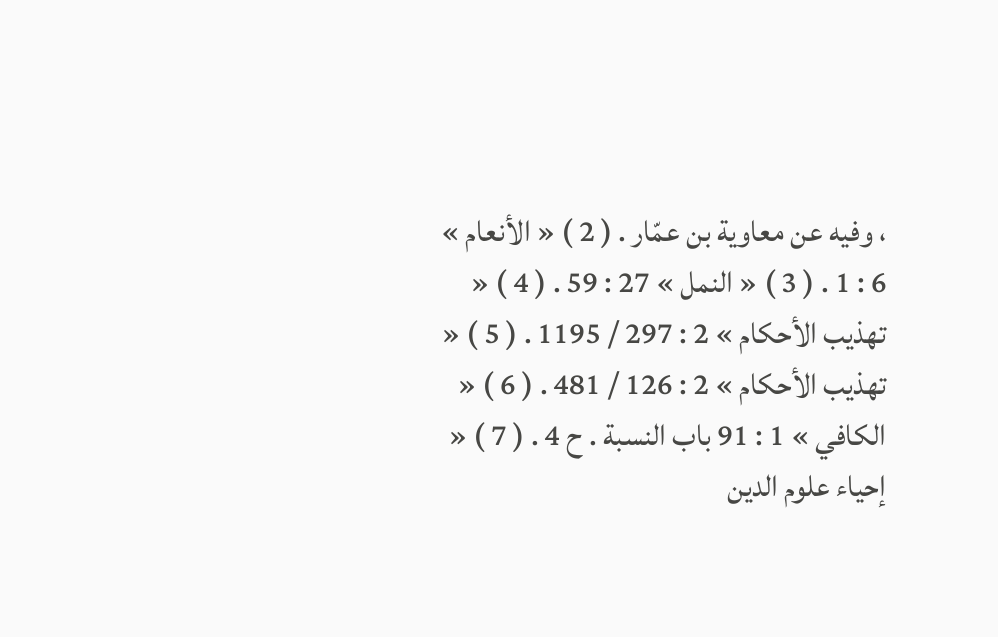، وفيه عن معاوية بن عمّار . ( 2 ) « الأنعام » 6 : 1 . ( 3 ) « النمل » 27 : 59 . ( 4 ) « تهذيب الأحكام » 2 : 297 / 1195 . ( 5 ) « تهذيب الأحكام » 2 : 126 / 481 . ( 6 ) « الكافي » 1 : 91 باب النسبة . ح 4 . ( 7 ) « إحياء علوم الدين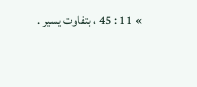» 11 : 45 ، بتفاوت يسير .